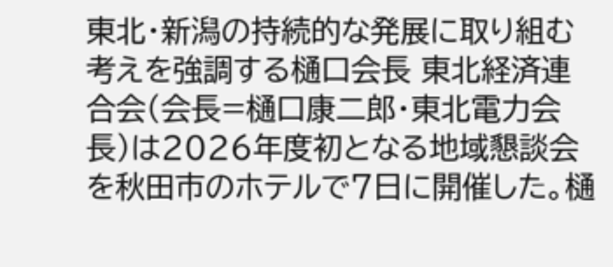東北・新潟の持続的な発展に取り組む考えを強調する樋口会長 東北経済連合会(会長=樋口康二郎・東北電力会長)は2026年度初となる地域懇談会を秋田市のホテルで7日に開催した。樋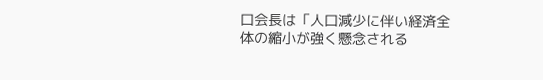口会長は「人口減少に伴い経済全体の縮小が強く懸念される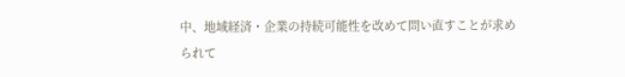中、地域経済・企業の持続可能性を改めて問い直すことが求められて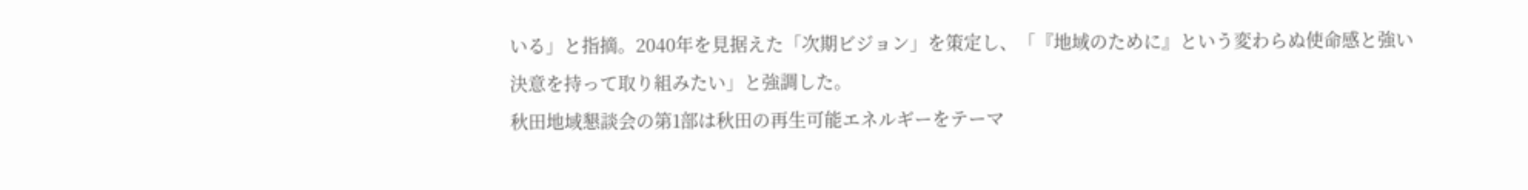いる」と指摘。2040年を見据えた「次期ビジョン」を策定し、「『地域のために』という変わらぬ使命感と強い決意を持って取り組みたい」と強調した。
秋田地域懇談会の第1部は秋田の再生可能エネルギーをテーマ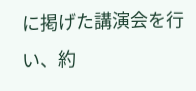に掲げた講演会を行い、約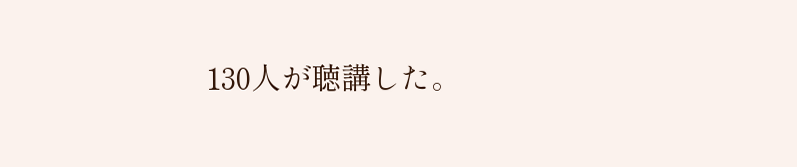130人が聴講した。